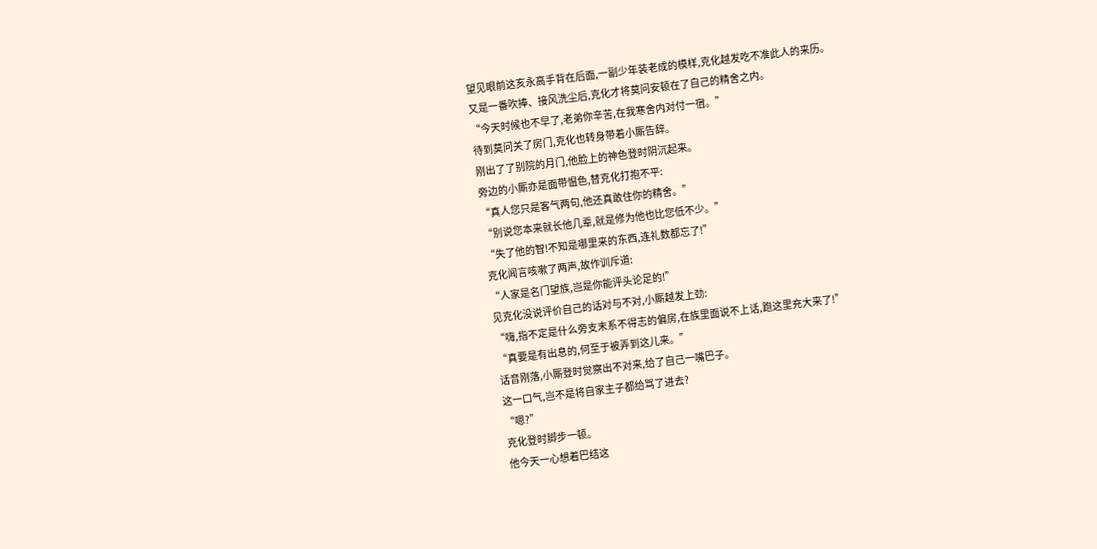望见眼前这亥永高手背在后面,一副少年装老成的模样,克化越发吃不准此人的来历。
又是一番吹捧、接风洗尘后,克化才将莫问安顿在了自己的精舍之内。
“今天时候也不早了,老弟你辛苦,在我寒舍内对付一宿。”
待到莫问关了房门,克化也转身带着小厮告辞。
刚出了了别院的月门,他脸上的神色登时阴沉起来。
旁边的小厮亦是面带愠色,替克化打抱不平:
“真人您只是客气两句,他还真敢住你的精舍。”
“别说您本来就长他几辈,就是修为他也比您低不少。”
“失了他的智!不知是哪里来的东西,连礼数都忘了!”
克化闻言咳嗽了两声,故作训斥道:
“人家是名门望族,岂是你能评头论足的!”
见克化没说评价自己的话对与不对,小厮越发上劲:
“嗨,指不定是什么旁支末系不得志的偏房,在族里面说不上话,跑这里充大来了!”
“真要是有出息的,何至于被弄到这儿来。”
话音刚落,小厮登时觉察出不对来,给了自己一嘴巴子。
这一口气,岂不是将自家主子都给骂了进去?
“嗯?”
克化登时脚步一顿。
他今天一心想着巴结这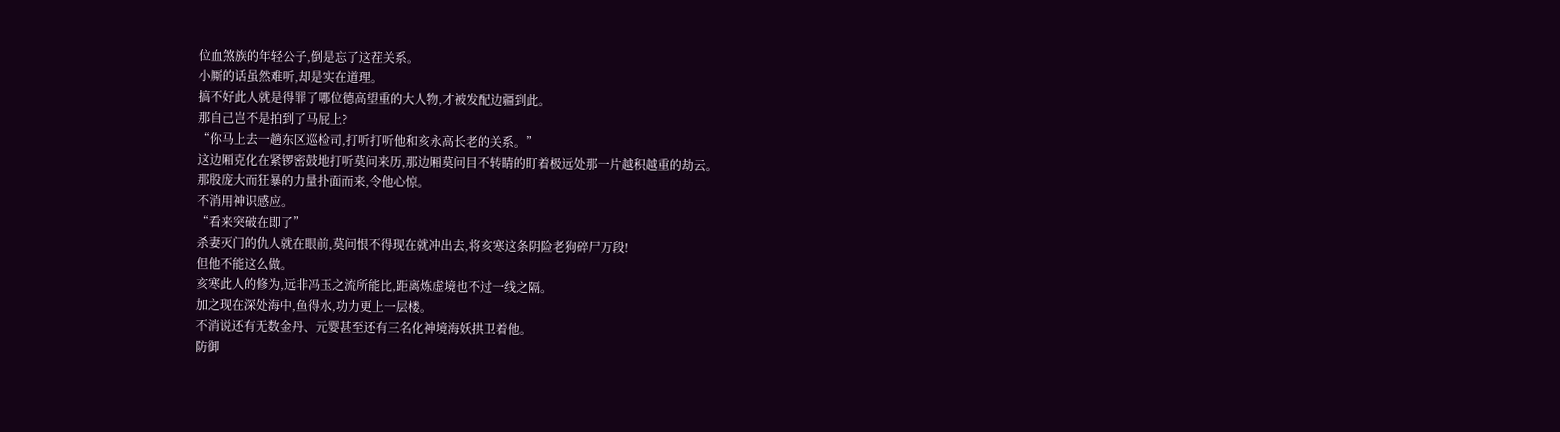位血煞族的年轻公子,倒是忘了这茬关系。
小厮的话虽然难听,却是实在道理。
搞不好此人就是得罪了哪位德高望重的大人物,才被发配边疆到此。
那自己岂不是拍到了马屁上?
“你马上去一趟东区巡检司,打听打听他和亥永高长老的关系。”
这边厢克化在紧锣密鼓地打听莫问来历,那边厢莫问目不转睛的盯着极远处那一片越积越重的劫云。
那股庞大而狂暴的力量扑面而来,令他心惊。
不消用神识感应。
“看来突破在即了”
杀妻灭门的仇人就在眼前,莫问恨不得现在就冲出去,将亥寒这条阴险老狗碎尸万段!
但他不能这么做。
亥寒此人的修为,远非冯玉之流所能比,距离炼虚境也不过一线之隔。
加之现在深处海中,鱼得水,功力更上一层楼。
不消说还有无数金丹、元婴甚至还有三名化神境海妖拱卫着他。
防御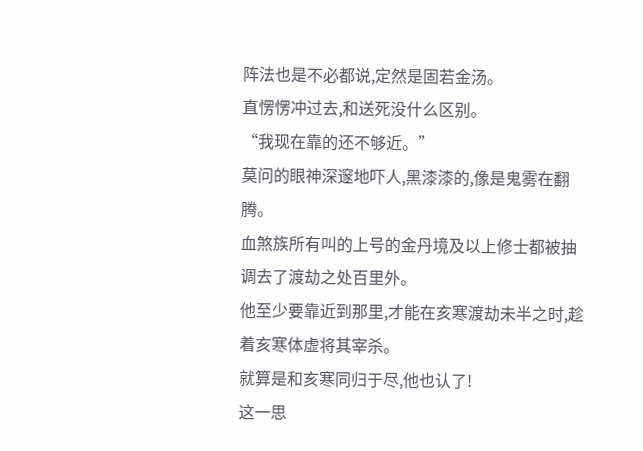阵法也是不必都说,定然是固若金汤。
直愣愣冲过去,和送死没什么区别。
“我现在靠的还不够近。”
莫问的眼神深邃地吓人,黑漆漆的,像是鬼雾在翻腾。
血煞族所有叫的上号的金丹境及以上修士都被抽调去了渡劫之处百里外。
他至少要靠近到那里,才能在亥寒渡劫未半之时,趁着亥寒体虚将其宰杀。
就算是和亥寒同归于尽,他也认了!
这一思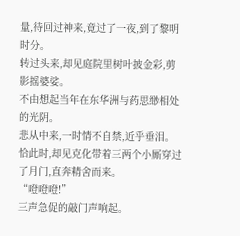量,待回过神来,竟过了一夜,到了黎明时分。
转过头来,却见庭院里树叶披金彩,剪影摇婆娑。
不由想起当年在东华洲与药思缈相处的光阴。
悲从中来,一时情不自禁,近乎垂泪。
恰此时,却见克化带着三两个小厮穿过了月门,直奔精舍而来。
“噔噔噔!”
三声急促的敲门声响起。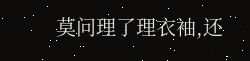莫问理了理衣袖,还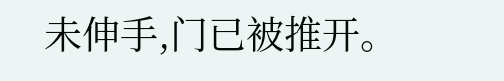未伸手,门已被推开。